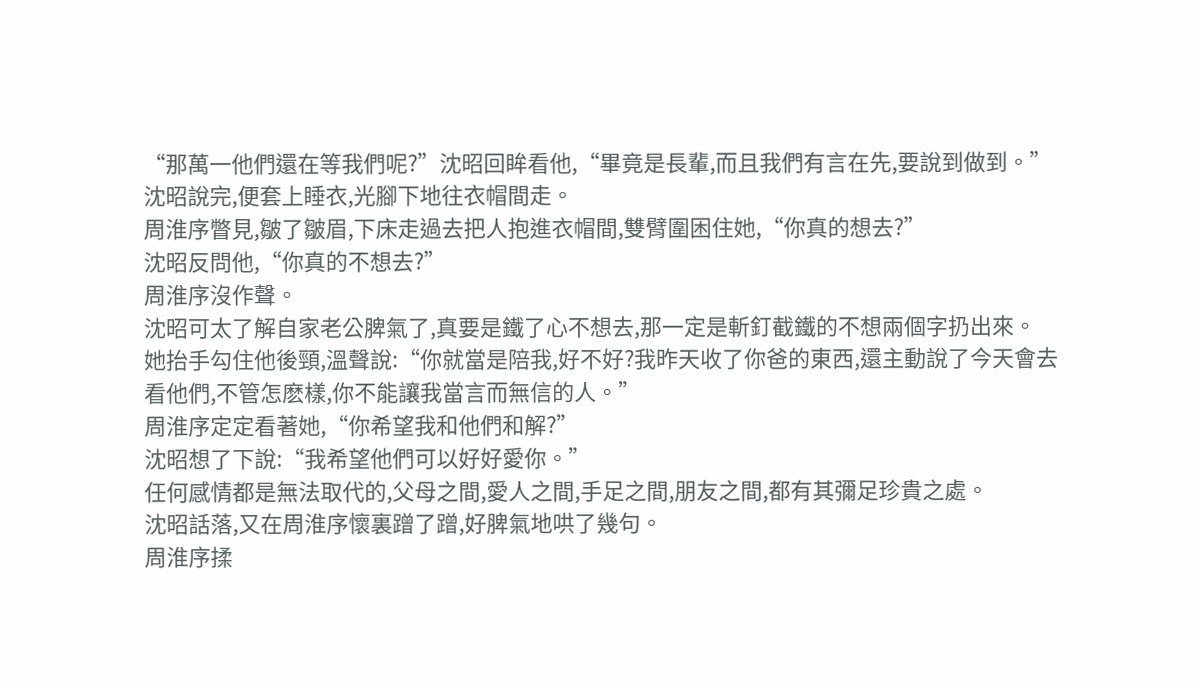“那萬一他們還在等我們呢?”沈昭回眸看他,“畢竟是長輩,而且我們有言在先,要說到做到。”
沈昭說完,便套上睡衣,光腳下地往衣帽間走。
周淮序瞥見,皺了皺眉,下床走過去把人抱進衣帽間,雙臂圍困住她,“你真的想去?”
沈昭反問他,“你真的不想去?”
周淮序沒作聲。
沈昭可太了解自家老公脾氣了,真要是鐵了心不想去,那一定是斬釘截鐵的不想兩個字扔出來。
她抬手勾住他後頸,溫聲說:“你就當是陪我,好不好?我昨天收了你爸的東西,還主動說了今天會去看他們,不管怎麽樣,你不能讓我當言而無信的人。”
周淮序定定看著她,“你希望我和他們和解?”
沈昭想了下說:“我希望他們可以好好愛你。”
任何感情都是無法取代的,父母之間,愛人之間,手足之間,朋友之間,都有其彌足珍貴之處。
沈昭話落,又在周淮序懷裏蹭了蹭,好脾氣地哄了幾句。
周淮序揉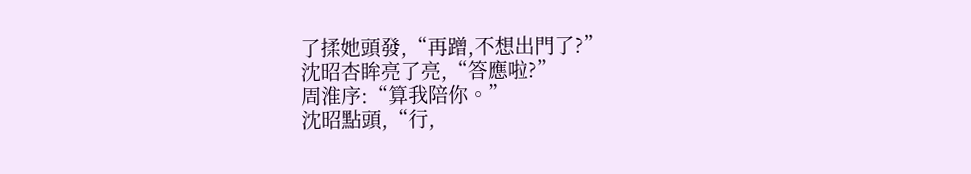了揉她頭發,“再蹭,不想出門了?”
沈昭杏眸亮了亮,“答應啦?”
周淮序:“算我陪你。”
沈昭點頭,“行,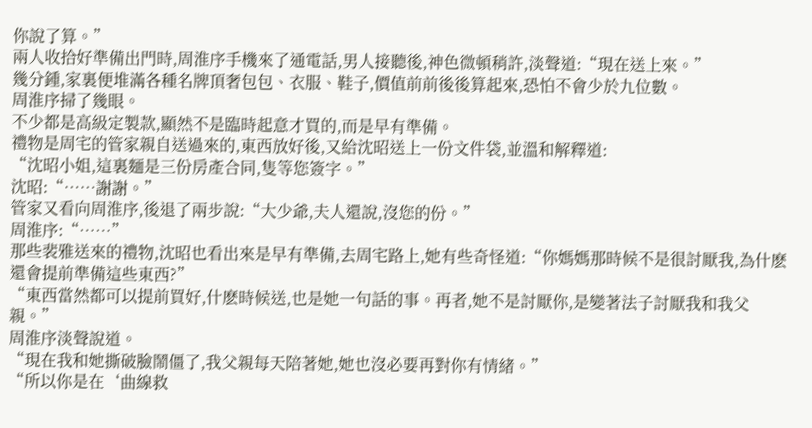你說了算。”
兩人收拾好準備出門時,周淮序手機來了通電話,男人接聽後,神色微頓稍許,淡聲道:“現在送上來。”
幾分鍾,家裏便堆滿各種名牌頂奢包包、衣服、鞋子,價值前前後後算起來,恐怕不會少於九位數。
周淮序掃了幾眼。
不少都是高級定製款,顯然不是臨時起意才買的,而是早有準備。
禮物是周宅的管家親自送過來的,東西放好後,又給沈昭送上一份文件袋,並溫和解釋道:
“沈昭小姐,這裏麵是三份房產合同,隻等您簽字。”
沈昭:“……謝謝。”
管家又看向周淮序,後退了兩步說:“大少爺,夫人還說,沒您的份。”
周淮序:“……”
那些裴雅送來的禮物,沈昭也看出來是早有準備,去周宅路上,她有些奇怪道:“你媽媽那時候不是很討厭我,為什麽還會提前準備這些東西?”
“東西當然都可以提前買好,什麽時候送,也是她一句話的事。再者,她不是討厭你,是變著法子討厭我和我父親。”
周淮序淡聲說道。
“現在我和她撕破臉鬧僵了,我父親每天陪著她,她也沒必要再對你有情緒。”
“所以你是在‘曲線救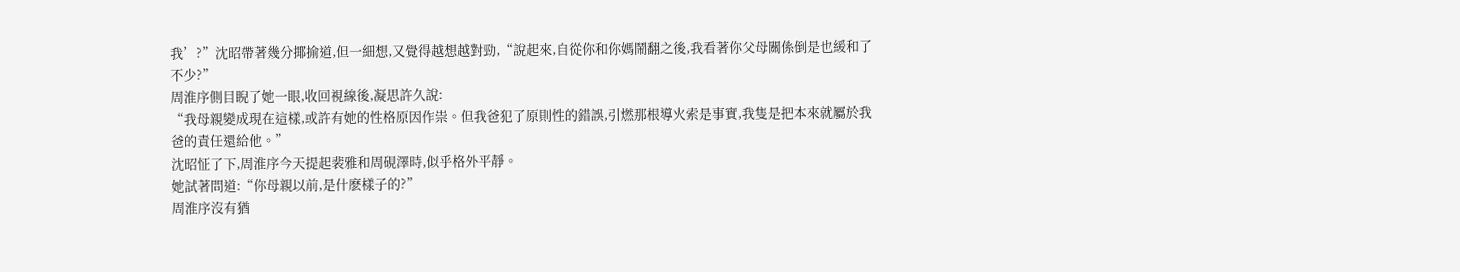我’?”沈昭帶著幾分揶揄道,但一細想,又覺得越想越對勁,“說起來,自從你和你媽鬧翻之後,我看著你父母關係倒是也緩和了不少?”
周淮序側目睨了她一眼,收回視線後,凝思許久說:
“我母親變成現在這樣,或許有她的性格原因作祟。但我爸犯了原則性的錯誤,引燃那根導火索是事實,我隻是把本來就屬於我爸的責任還給他。”
沈昭怔了下,周淮序今天提起裴雅和周硯澤時,似乎格外平靜。
她試著問道:“你母親以前,是什麽樣子的?”
周淮序沒有猶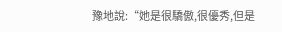豫地說:“她是很驕傲,很優秀,但是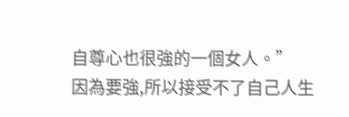自尊心也很強的一個女人。”
因為要強,所以接受不了自己人生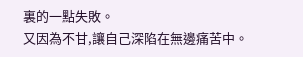裏的一點失敗。
又因為不甘,讓自己深陷在無邊痛苦中。